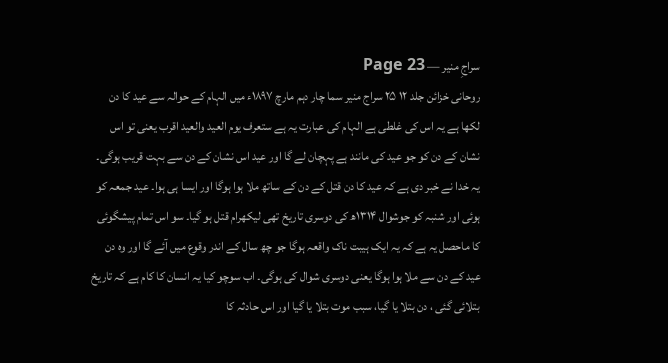سراجِ منیر — Page 23
روحانی خزائن جلد ۱۲ ۲۵ سراج منیر سما چار دہم مارچ ۱۸۹۷ء میں الہام کے حوالہ سے عید کا دن لکھا ہے یہ اس کی غلطی ہے الہام کی عبارت یہ ہے ستعرف يوم العيد والعيد اقرب یعنی تو اس نشان کے دن کو جو عید کی مانند ہے پہچان لے گا اور عید اس نشان کے دن سے بہت قریب ہوگی۔ یہ خدا نے خبر دی ہے کہ عید کا دن قتل کے دن کے ساتھ ملا ہوا ہوگا اور ایسا ہی ہوا۔ عید جمعہ کو ہوئی اور شنبہ کو جوشوال ۱۳۱۴ھ کی دوسری تاریخ تھی لیکھرام قتل ہو گیا۔ سو اس تمام پیشگوئی کا ماحصل یہ ہے کہ یہ ایک ہیبت ناک واقعہ ہوگا جو چھ سال کے اندر وقوع میں آئے گا اور وہ دن عید کے دن سے ملا ہوا ہوگا یعنی دوسری شوال کی ہوگی۔ اب سوچو کیا یہ انسان کا کام ہے کہ تاریخ بتلائی گئی ، دن بتلا یا گیا، سبب موت بتلا یا گیا اور اس حادثہ کا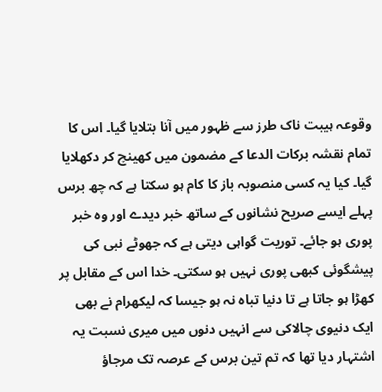وقوعہ ہیبت ناک طرز سے ظہور میں آنا بتلایا گیا۔ اس کا تمام نقشہ برکات الدعا کے مضمون میں کھینچ کر دکھلایا گیا۔ کیا یہ کسی منصوبہ باز کا کام ہو سکتا ہے کہ چھ برس پہلے ایسے صریح نشانوں کے ساتھ خبر دیدے اور وہ خبر پوری ہو جائے۔ توریت گواہی دیتی ہے کہ جھوٹے نبی کی پیشگوئی کبھی پوری نہیں ہو سکتی۔ خدا اس کے مقابل پر کھڑا ہو جاتا ہے تا دنیا تباہ نہ ہو جیسا کہ لیکھرام نے بھی ایک دنیوی چالاکی سے انہیں دنوں میں میری نسبت یہ اشتہار دیا تھا کہ تم تین برس کے عرصہ تک مرجاؤ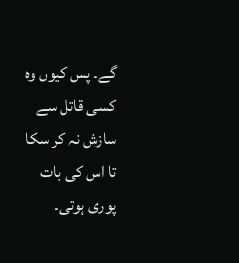گے۔ پس کیوں وہ کسی قاتل سے سازش نہ کر سکا تا اس کی بات پوری ہوتی۔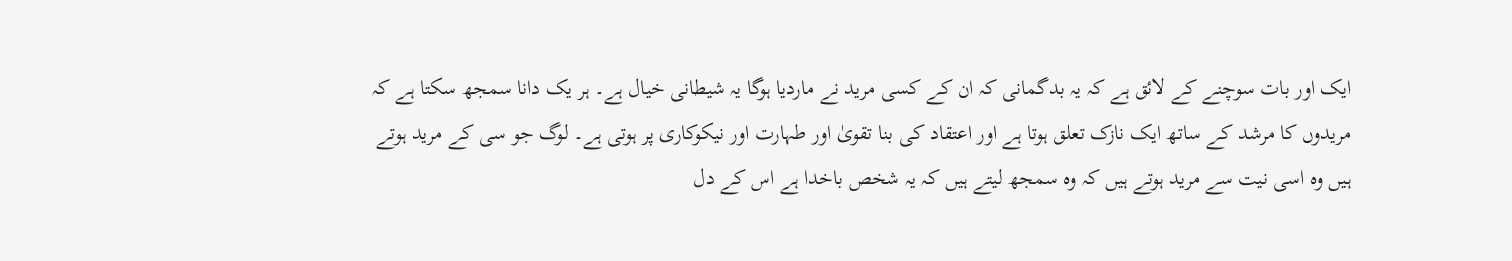ایک اور بات سوچنے کے لائق ہے کہ یہ بدگمانی کہ ان کے کسی مرید نے ماردیا ہوگا یہ شیطانی خیال ہے۔ ہر یک دانا سمجھ سکتا ہے کہ مریدوں کا مرشد کے ساتھ ایک نازک تعلق ہوتا ہے اور اعتقاد کی بنا تقویٰ اور طہارت اور نیکوکاری پر ہوتی ہے۔ لوگ جو سی کے مرید ہوتے ہیں وہ اسی نیت سے مرید ہوتے ہیں کہ وہ سمجھ لیتے ہیں کہ یہ شخص باخدا ہے اس کے دل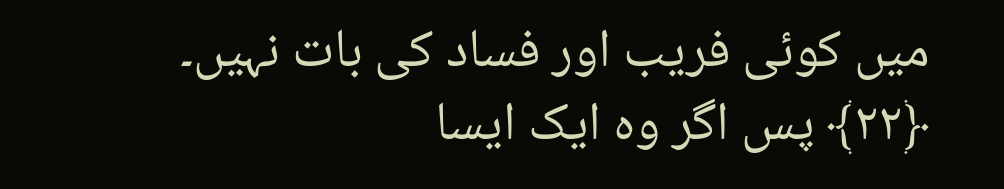میں کوئی فریب اور فساد کی بات نہیں۔ ﴿۲۲﴾ پس اگر وہ ایک ایسا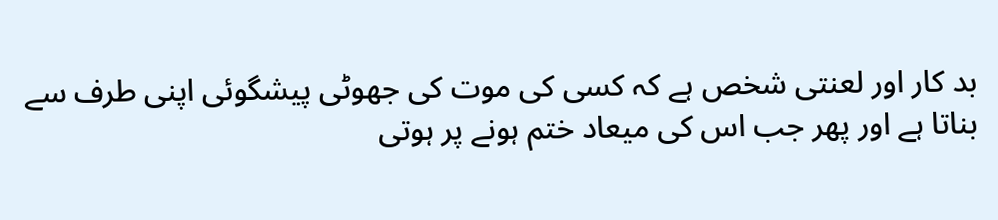بد کار اور لعنتی شخص ہے کہ کسی کی موت کی جھوٹی پیشگوئی اپنی طرف سے بناتا ہے اور پھر جب اس کی میعاد ختم ہونے پر ہوتی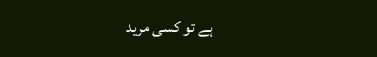ہے تو کسی مرید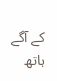کے آگے ہاتھ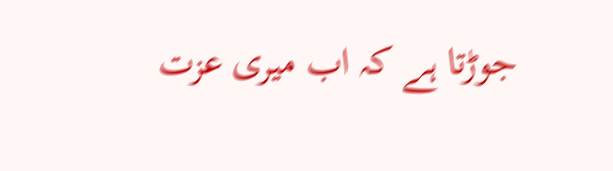جوڑتا ہے کہ اب میری عزت